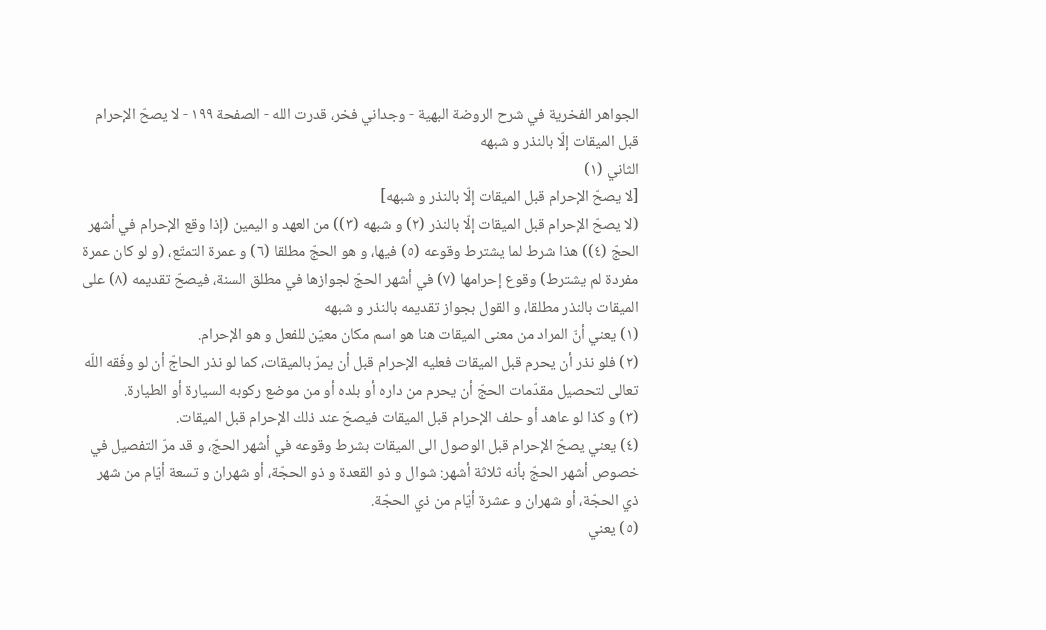الجواهر الفخرية في شرح الروضة البهية - وجداني فخر، قدرت الله - الصفحة ١٩٩ - لا يصحّ الإحرام قبل الميقات إلّا بالنذر و شبهه
الثاني (١)
[لا يصحّ الإحرام قبل الميقات إلّا بالنذر و شبهه]
(لا يصحّ الإحرام قبل الميقات إلّا بالنذر (٢) و شبهه (٣)) من العهد و اليمين (إذا وقع الإحرام في أشهر الحجّ (٤)) هذا شرط لما يشترط وقوعه (٥) فيها، و هو الحجّ مطلقا (٦) و عمرة التمتّع، (و لو كان عمرة مفردة لم يشترط) وقوع إحرامها (٧) في أشهر الحجّ لجوازها في مطلق السنة، فيصحّ تقديمه (٨) على الميقات بالنذر مطلقا، و القول بجواز تقديمه بالنذر و شبهه
(١) يعني أنّ المراد من معنى الميقات هنا هو اسم مكان معيّن للفعل و هو الإحرام.
(٢) فلو نذر أن يحرم قبل الميقات فعليه الإحرام قبل أن يمرّ بالميقات، كما لو نذر الحاجّ أن لو وفّقه اللّه تعالى لتحصيل مقدّمات الحجّ أن يحرم من داره أو بلده أو من موضع ركوبه السيارة أو الطيارة.
(٣) و كذا لو عاهد أو حلف الإحرام قبل الميقات فيصحّ عند ذلك الإحرام قبل الميقات.
(٤) يعني يصحّ الإحرام قبل الوصول الى الميقات بشرط وقوعه في أشهر الحجّ، و قد مرّ التفصيل في خصوص أشهر الحجّ بأنه ثلاثة أشهر: شوال و ذو القعدة و ذو الحجّة، أو شهران و تسعة أيّام من شهر ذي الحجّة، أو شهران و عشرة أيّام من ذي الحجّة.
(٥) يعني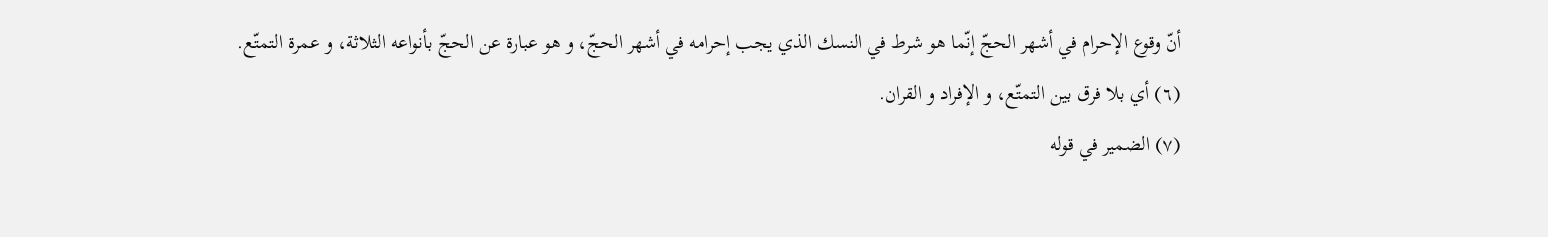أنّ وقوع الإحرام في أشهر الحجّ إنّما هو شرط في النسك الذي يجب إحرامه في أشهر الحجّ، و هو عبارة عن الحجّ بأنواعه الثلاثة، و عمرة التمتّع.
(٦) أي بلا فرق بين التمتّع، و الإفراد و القران.
(٧) الضمير في قوله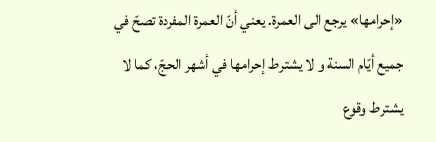«إحرامها» يرجع الى العمرة. يعني أنّ العمرة المفردة تصحّ في جميع أيّام السنة و لا يشترط إحرامها في أشهر الحجّ، كما لا يشترط وقوع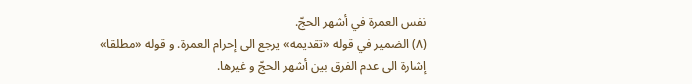نفس العمرة في أشهر الحجّ.
(٨) الضمير في قوله «تقديمه» يرجع الى إحرام العمرة. و قوله «مطلقا» إشارة الى عدم الفرق بين أشهر الحجّ و غيرها.